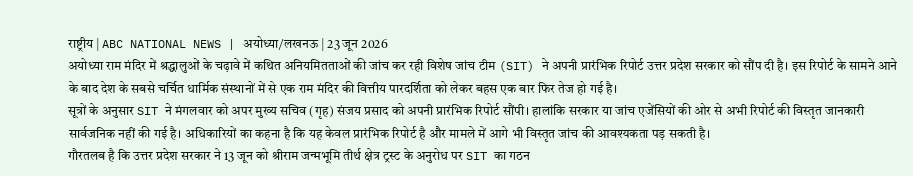राष्ट्रीय | ABC NATIONAL NEWS | अयोध्या/लखनऊ | 23 जून 2026
अयोध्या राम मंदिर में श्रद्धालुओं के चढ़ावे में कथित अनियमितताओं की जांच कर रही विशेष जांच टीम (SIT) ने अपनी प्रारंभिक रिपोर्ट उत्तर प्रदेश सरकार को सौंप दी है। इस रिपोर्ट के सामने आने के बाद देश के सबसे चर्चित धार्मिक संस्थानों में से एक राम मंदिर की वित्तीय पारदर्शिता को लेकर बहस एक बार फिर तेज हो गई है।
सूत्रों के अनुसार SIT ने मंगलवार को अपर मुख्य सचिव (गृह) संजय प्रसाद को अपनी प्रारंभिक रिपोर्ट सौंपी। हालांकि सरकार या जांच एजेंसियों की ओर से अभी रिपोर्ट की विस्तृत जानकारी सार्वजनिक नहीं की गई है। अधिकारियों का कहना है कि यह केवल प्रारंभिक रिपोर्ट है और मामले में आगे भी विस्तृत जांच की आवश्यकता पड़ सकती है।
गौरतलब है कि उत्तर प्रदेश सरकार ने 13 जून को श्रीराम जन्मभूमि तीर्थ क्षेत्र ट्रस्ट के अनुरोध पर SIT का गठन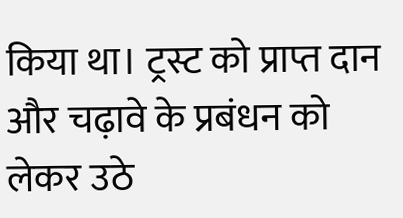किया था। ट्रस्ट को प्राप्त दान और चढ़ावे के प्रबंधन को लेकर उठे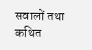सवालों तथा कथित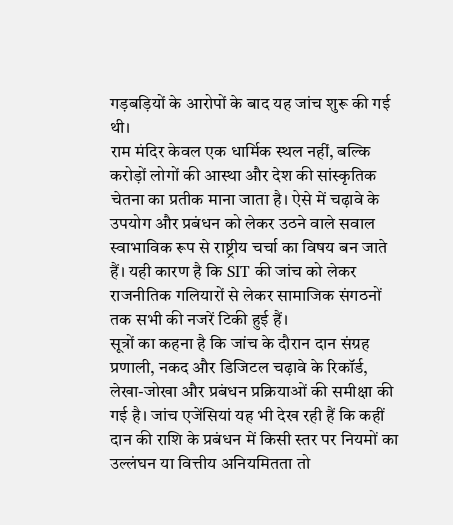गड़बड़ियों के आरोपों के बाद यह जांच शुरू की गई थी।
राम मंदिर केवल एक धार्मिक स्थल नहीं, बल्कि करोड़ों लोगों की आस्था और देश की सांस्कृतिक चेतना का प्रतीक माना जाता है। ऐसे में चढ़ावे के उपयोग और प्रबंधन को लेकर उठने वाले सवाल स्वाभाविक रूप से राष्ट्रीय चर्चा का विषय बन जाते हैं। यही कारण है कि SIT की जांच को लेकर राजनीतिक गलियारों से लेकर सामाजिक संगठनों तक सभी की नजरें टिकी हुई हैं।
सूत्रों का कहना है कि जांच के दौरान दान संग्रह प्रणाली, नकद और डिजिटल चढ़ावे के रिकॉर्ड, लेखा-जोखा और प्रबंधन प्रक्रियाओं की समीक्षा की गई है। जांच एजेंसियां यह भी देख रही हैं कि कहीं दान की राशि के प्रबंधन में किसी स्तर पर नियमों का उल्लंघन या वित्तीय अनियमितता तो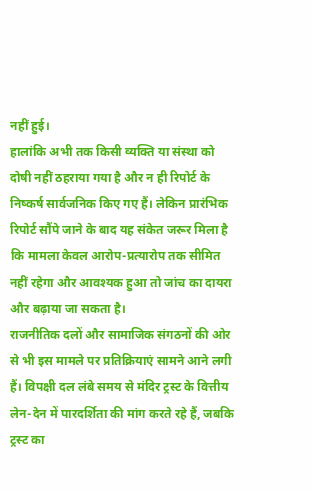नहीं हुई।
हालांकि अभी तक किसी व्यक्ति या संस्था को दोषी नहीं ठहराया गया है और न ही रिपोर्ट के निष्कर्ष सार्वजनिक किए गए हैं। लेकिन प्रारंभिक रिपोर्ट सौंपे जाने के बाद यह संकेत जरूर मिला है कि मामला केवल आरोप-प्रत्यारोप तक सीमित नहीं रहेगा और आवश्यक हुआ तो जांच का दायरा और बढ़ाया जा सकता है।
राजनीतिक दलों और सामाजिक संगठनों की ओर से भी इस मामले पर प्रतिक्रियाएं सामने आने लगी हैं। विपक्षी दल लंबे समय से मंदिर ट्रस्ट के वित्तीय लेन-देन में पारदर्शिता की मांग करते रहे हैं, जबकि ट्रस्ट का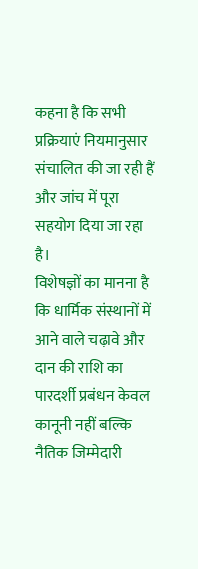कहना है कि सभी प्रक्रियाएं नियमानुसार संचालित की जा रही हैं और जांच में पूरा सहयोग दिया जा रहा है।
विशेषज्ञों का मानना है कि धार्मिक संस्थानों में आने वाले चढ़ावे और दान की राशि का पारदर्शी प्रबंधन केवल कानूनी नहीं बल्कि नैतिक जिम्मेदारी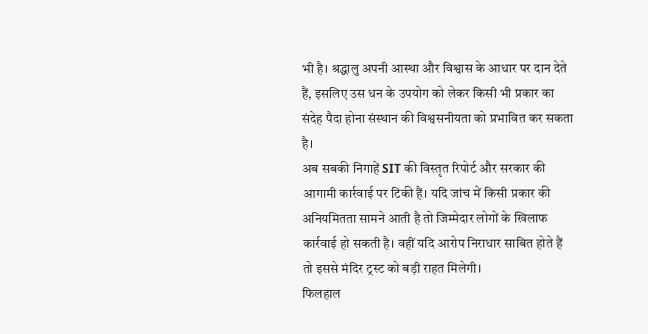भी है। श्रद्धालु अपनी आस्था और विश्वास के आधार पर दान देते हैं, इसलिए उस धन के उपयोग को लेकर किसी भी प्रकार का संदेह पैदा होना संस्थान की विश्वसनीयता को प्रभावित कर सकता है।
अब सबकी निगाहें SIT की विस्तृत रिपोर्ट और सरकार की आगामी कार्रवाई पर टिकी हैं। यदि जांच में किसी प्रकार की अनियमितता सामने आती है तो जिम्मेदार लोगों के खिलाफ कार्रवाई हो सकती है। वहीं यदि आरोप निराधार साबित होते हैं तो इससे मंदिर ट्रस्ट को बड़ी राहत मिलेगी।
फिलहाल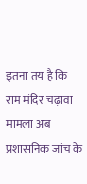इतना तय है कि राम मंदिर चढ़ावा मामला अब प्रशासनिक जांच के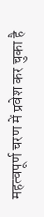महत्वपूर्ण चरण में प्रवेश कर चुका है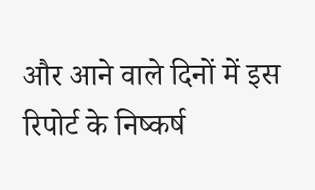और आने वाले दिनों में इस रिपोर्ट के निष्कर्ष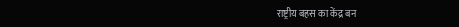राष्ट्रीय बहस का केंद्र बन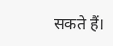सकते हैं।